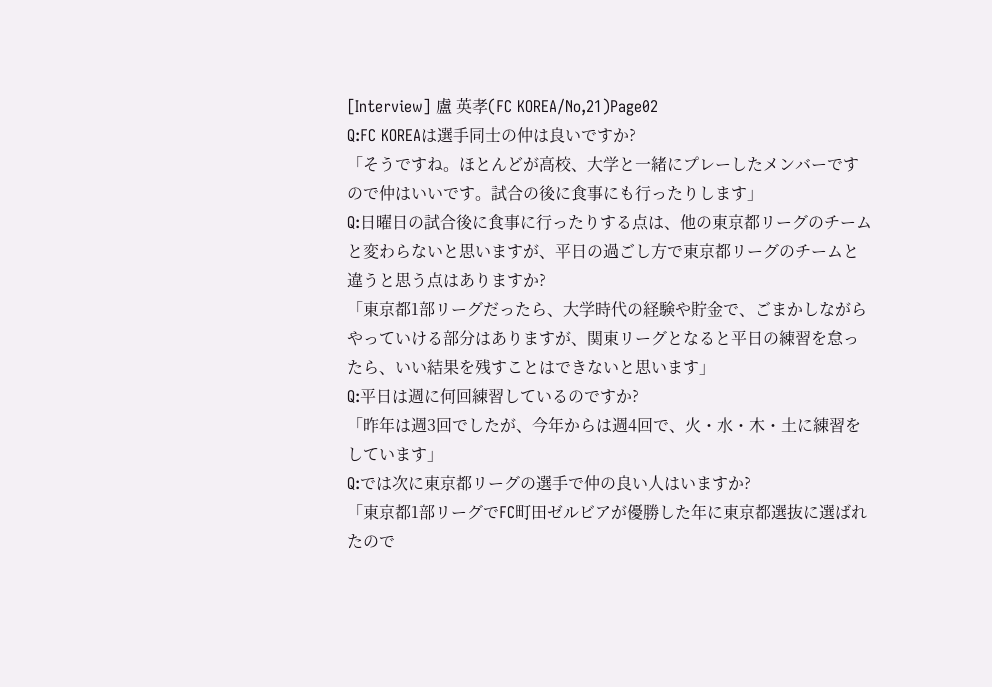[Interview] 盧 英孝(FC KOREA/No,21)Page02
Q:FC KOREAは選手同士の仲は良いですか?
「そうですね。ほとんどが高校、大学と一緒にプレーしたメンバーですので仲はいいです。試合の後に食事にも行ったりします」
Q:日曜日の試合後に食事に行ったりする点は、他の東京都リーグのチームと変わらないと思いますが、平日の過ごし方で東京都リーグのチームと違うと思う点はありますか?
「東京都1部リーグだったら、大学時代の経験や貯金で、ごまかしながらやっていける部分はありますが、関東リーグとなると平日の練習を怠ったら、いい結果を残すことはできないと思います」
Q:平日は週に何回練習しているのですか?
「昨年は週3回でしたが、今年からは週4回で、火・水・木・土に練習をしています」
Q:では次に東京都リーグの選手で仲の良い人はいますか?
「東京都1部リーグでFC町田ゼルビアが優勝した年に東京都選抜に選ばれたので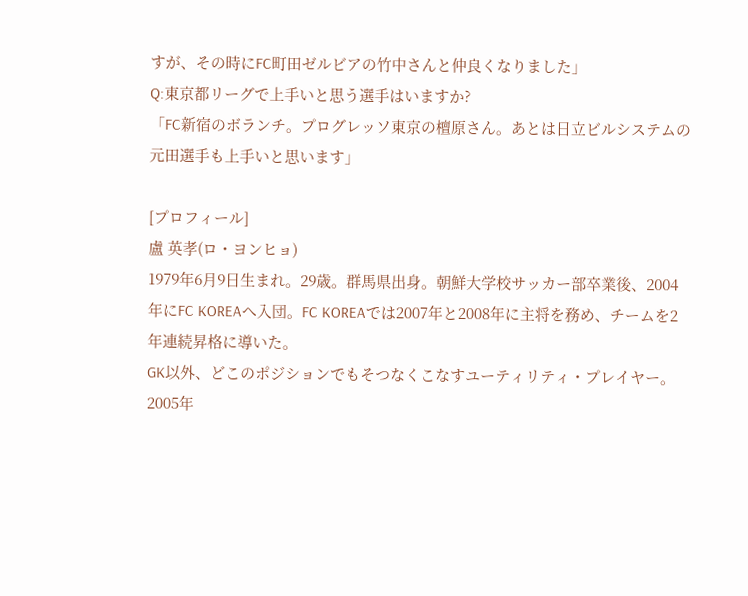すが、その時にFC町田ゼルビアの竹中さんと仲良くなりました」
Q:東京都リーグで上手いと思う選手はいますか?
「FC新宿のボランチ。プログレッソ東京の檀原さん。あとは日立ビルシステムの元田選手も上手いと思います」

[プロフィール]
盧 英孝(ロ・ヨンヒョ)
1979年6月9日生まれ。29歳。群馬県出身。朝鮮大学校サッカー部卒業後、2004年にFC KOREAへ入団。FC KOREAでは2007年と2008年に主将を務め、チームを2年連続昇格に導いた。
GK以外、どこのポジションでもそつなくこなすユーティリティ・プレイヤー。
2005年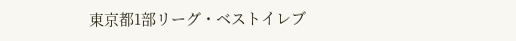東京都1部リーグ・ベストイレブ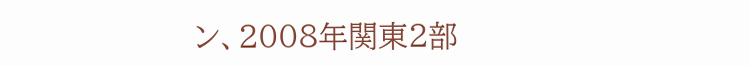ン、2008年関東2部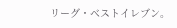リーグ・ベストイレブン。